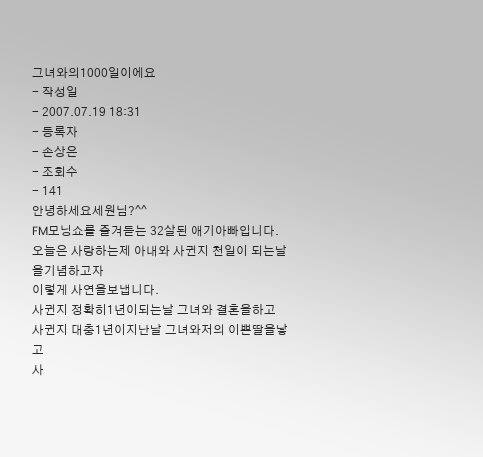그녀와의1000일이에요
- 작성일
- 2007.07.19 18:31
- 등록자
- 손상은
- 조회수
- 141
안녕하세요세원님?^^
FM모닝쇼를 즐겨듣는 32살된 애기아빠입니다.
오늘은 사랑하는제 아내와 사귄지 천일이 되는날을기념하고자
이렇게 사연을보냅니다.
사귄지 정확히1년이되는날 그녀와 결혼을하고
사귄지 대충1년이지난날 그녀와저의 이쁜딸을낳고
사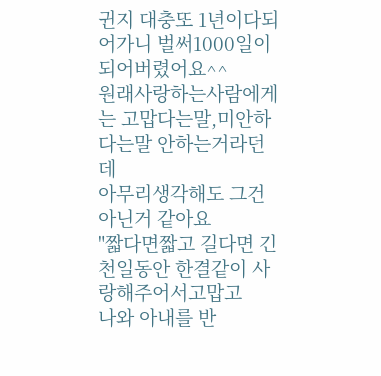귄지 대충또 1년이다되어가니 벌써1000일이 되어버렸어요^^
원래사랑하는사람에게는 고맙다는말,미안하다는말 안하는거라던데
아무리생각해도 그건아닌거 같아요
"짧다면짧고 길다면 긴 천일동안 한결같이 사랑해주어서고맙고
나와 아내를 반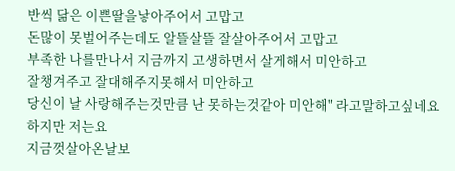반씩 닮은 이쁜딸을낳아주어서 고맙고
돈많이 못벌어주는데도 알뜰살뜰 잘살아주어서 고맙고
부족한 나를만나서 지금까지 고생하면서 살게해서 미안하고
잘챙겨주고 잘대해주지못해서 미안하고
당신이 날 사랑해주는것만큼 난 못하는것같아 미안해" 라고말하고싶네요
하지만 저는요
지금껏살아온날보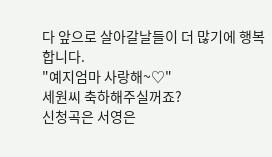다 앞으로 살아갈날들이 더 많기에 행복합니다.
"예지엄마 사랑해~♡"
세원씨 축하해주실꺼죠?
신청곡은 서영은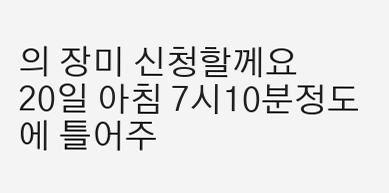의 장미 신청할께요
20일 아침 7시10분정도에 틀어주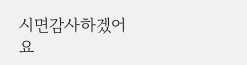시면감사하겠어요